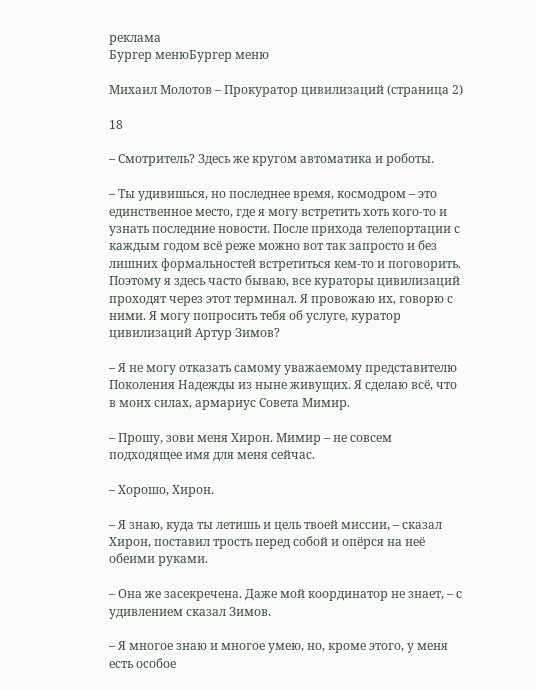реклама
Бургер менюБургер меню

Михаил Молотов – Прокуратор цивилизаций (страница 2)

18

– Смотритель? Здесь же кругом автоматика и роботы.

– Ты удивишься, но последнее время, космодром – это единственное место, где я могу встретить хоть кого-то и узнать последние новости. После прихода телепортации с каждым годом всё реже можно вот так запросто и без лишних формальностей встретиться кем-то и поговорить. Поэтому я здесь часто бываю, все кураторы цивилизаций проходят через этот терминал. Я провожаю их, говорю с ними. Я могу попросить тебя об услуге, куратор цивилизаций Артур Зимов?

– Я не могу отказать самому уважаемому представителю Поколения Надежды из ныне живущих. Я сделаю всё, что в моих силах, армариус Совета Мимир.

– Прошу, зови меня Хирон. Мимир – не совсем подходящее имя для меня сейчас.

– Хорошо, Хирон.

– Я знаю, куда ты летишь и цель твоей миссии, – сказал Хирон, поставил трость перед собой и опёрся на неё обеими руками.

– Она же засекречена. Даже мой координатор не знает, – с удивлением сказал Зимов.

– Я многое знаю и многое умею, но, кроме этого, у меня есть особое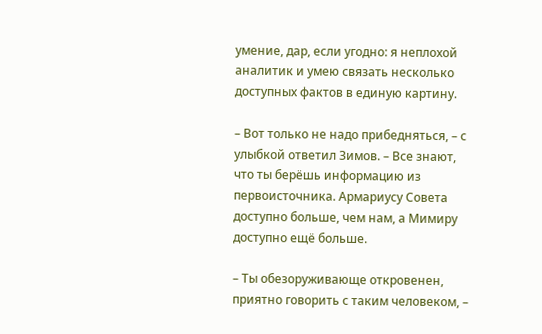умение, дар, если угодно: я неплохой аналитик и умею связать несколько доступных фактов в единую картину.

– Вот только не надо прибедняться, – с улыбкой ответил Зимов. – Все знают, что ты берёшь информацию из первоисточника. Армариусу Совета доступно больше, чем нам, а Мимиру доступно ещё больше.

– Ты обезоруживающе откровенен, приятно говорить с таким человеком, –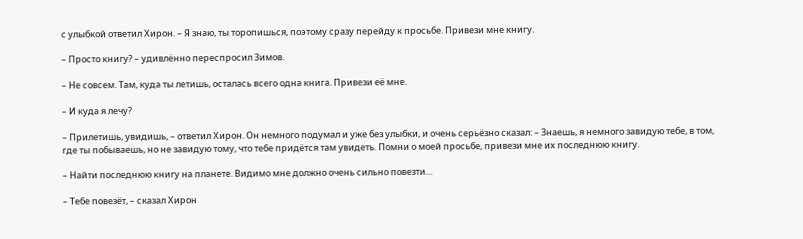с улыбкой ответил Хирон. – Я знаю, ты торопишься, поэтому сразу перейду к просьбе. Привези мне книгу.

– Просто книгу? – удивлённо переспросил Зимов.

– Не совсем. Там, куда ты летишь, осталась всего одна книга. Привези её мне.

– И куда я лечу?

– Прилетишь, увидишь, – ответил Хирон. Он немного подумал и уже без улыбки, и очень серьёзно сказал: – Знаешь, я немного завидую тебе, в том, где ты побываешь, но не завидую тому, что тебе придётся там увидеть. Помни о моей просьбе, привези мне их последнюю книгу.

– Найти последнюю книгу на планете. Видимо мне должно очень сильно повезти…

– Тебе повезёт, – сказал Хирон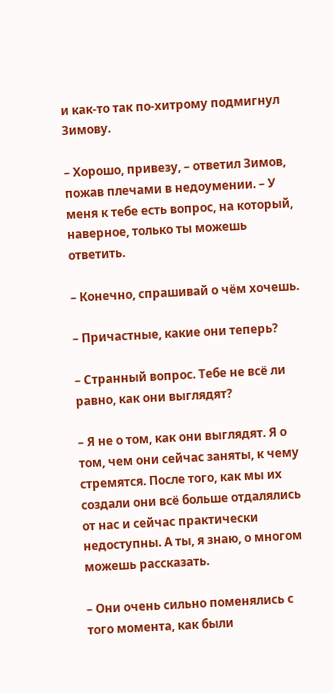и как-то так по-хитрому подмигнул Зимову.

– Хорошо, привезу, – ответил Зимов, пожав плечами в недоумении. – У меня к тебе есть вопрос, на который, наверное, только ты можешь ответить.

– Конечно, спрашивай о чём хочешь.

– Причастные, какие они теперь?

– Странный вопрос. Тебе не всё ли равно, как они выглядят?

– Я не о том, как они выглядят. Я о том, чем они сейчас заняты, к чему стремятся. После того, как мы их создали они всё больше отдалялись от нас и сейчас практически недоступны. А ты, я знаю, о многом можешь рассказать.

– Они очень сильно поменялись с того момента, как были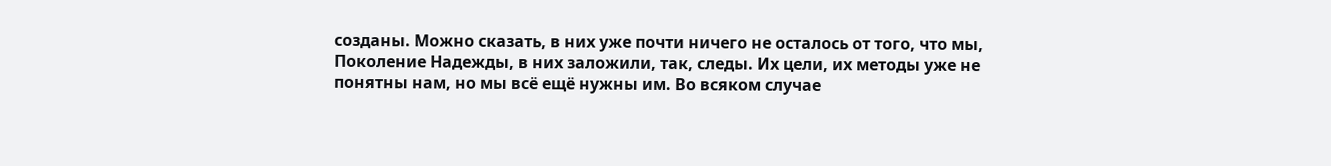созданы. Можно сказать, в них уже почти ничего не осталось от того, что мы, Поколение Надежды, в них заложили, так, следы. Их цели, их методы уже не понятны нам, но мы всё ещё нужны им. Во всяком случае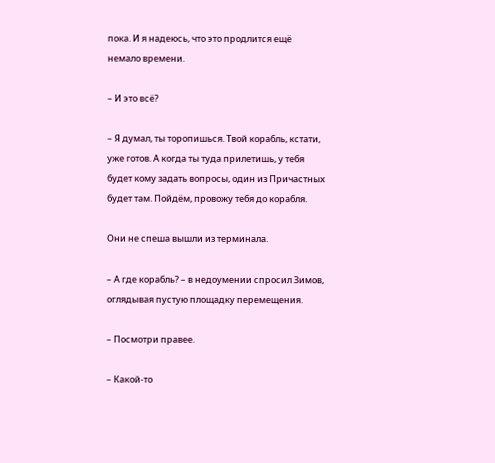пока. И я надеюсь, что это продлится ещё немало времени.

– И это всё?

– Я думал, ты торопишься. Твой корабль, кстати, уже готов. А когда ты туда прилетишь, у тебя будет кому задать вопросы, один из Причастных будет там. Пойдём, провожу тебя до корабля.

Они не спеша вышли из терминала.

– А где корабль? – в недоумении спросил Зимов, оглядывая пустую площадку перемещения.

– Посмотри правее.

– Какой-то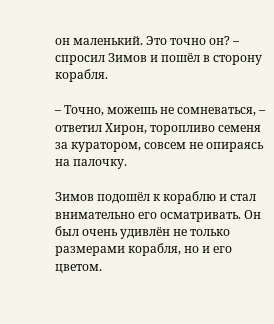он маленький. Это точно он? – спросил Зимов и пошёл в сторону корабля.

– Точно, можешь не сомневаться, – ответил Хирон, торопливо семеня за куратором, совсем не опираясь на палочку.

Зимов подошёл к кораблю и стал внимательно его осматривать. Он был очень удивлён не только размерами корабля, но и его цветом.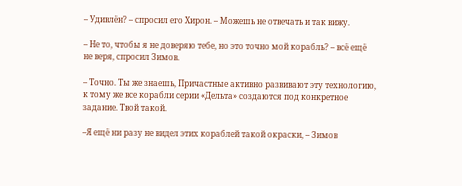– Удивлён? – спросил его Хирон. – Можешь не отвечать и так вижу.

– Не то, чтобы я не доверяю тебе, но это точно мой корабль? – всё ещё не веря, спросил Зимов.

– Точно. Ты же знаешь, Причастные активно развивают эту технологию, к тому же все корабли серии «Дельта» создаются под конкретное задание. Твой такой.

–Я ещё ни разу не видел этих кораблей такой окраски, – Зимов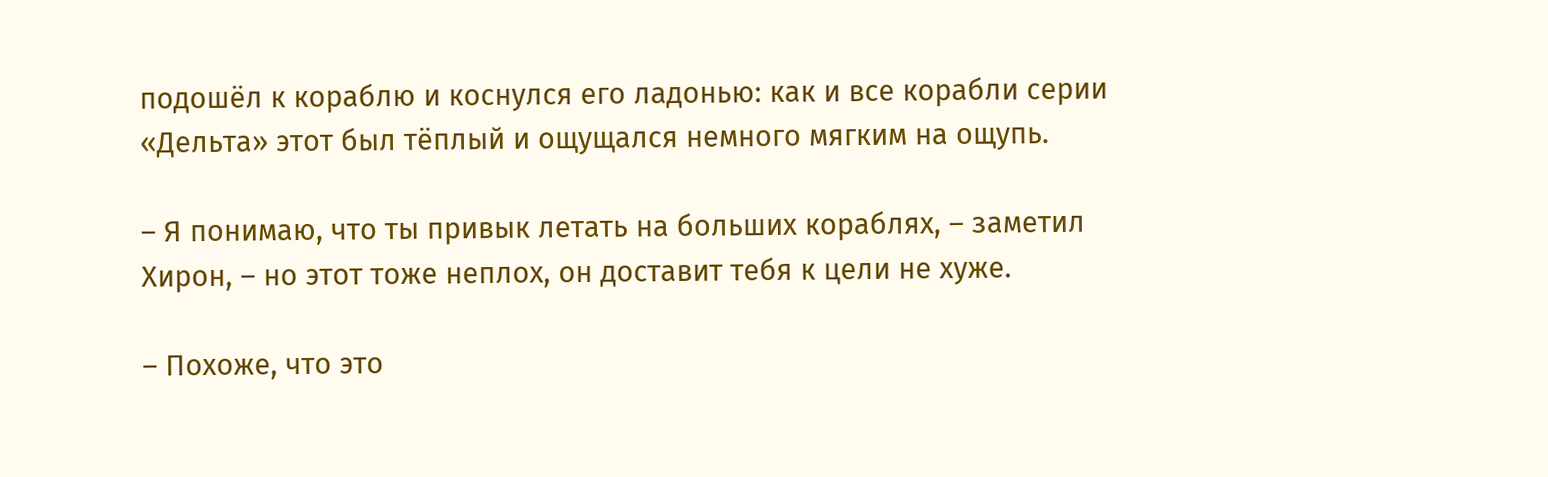подошёл к кораблю и коснулся его ладонью: как и все корабли серии «Дельта» этот был тёплый и ощущался немного мягким на ощупь.

– Я понимаю, что ты привык летать на больших кораблях, – заметил Хирон, – но этот тоже неплох, он доставит тебя к цели не хуже.

– Похоже, что это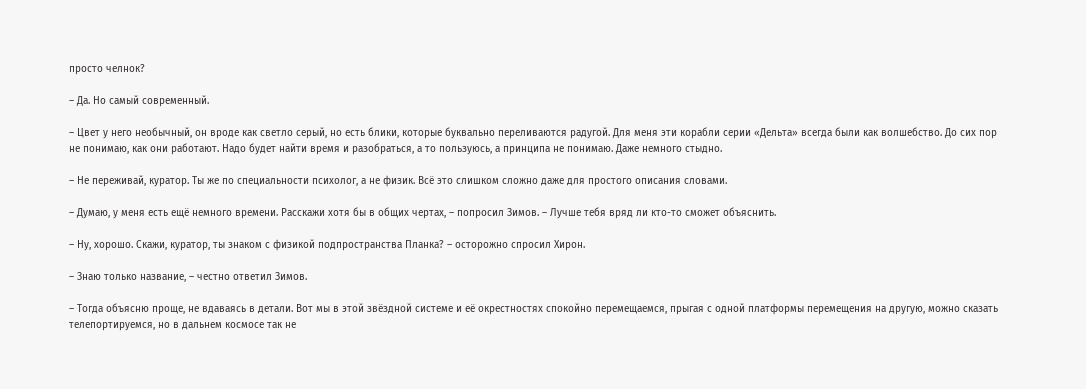просто челнок?

– Да. Но самый современный.

– Цвет у него необычный, он вроде как светло серый, но есть блики, которые буквально переливаются радугой. Для меня эти корабли серии «Дельта» всегда были как волшебство. До сих пор не понимаю, как они работают. Надо будет найти время и разобраться, а то пользуюсь, а принципа не понимаю. Даже немного стыдно.

– Не переживай, куратор. Ты же по специальности психолог, а не физик. Всё это слишком сложно даже для простого описания словами.

– Думаю, у меня есть ещё немного времени. Расскажи хотя бы в общих чертах, – попросил Зимов. – Лучше тебя вряд ли кто-то сможет объяснить.

– Ну, хорошо. Скажи, куратор, ты знаком с физикой подпространства Планка? – осторожно спросил Хирон.

– Знаю только название, – честно ответил Зимов.

– Тогда объясню проще, не вдаваясь в детали. Вот мы в этой звёздной системе и её окрестностях спокойно перемещаемся, прыгая с одной платформы перемещения на другую, можно сказать телепортируемся, но в дальнем космосе так не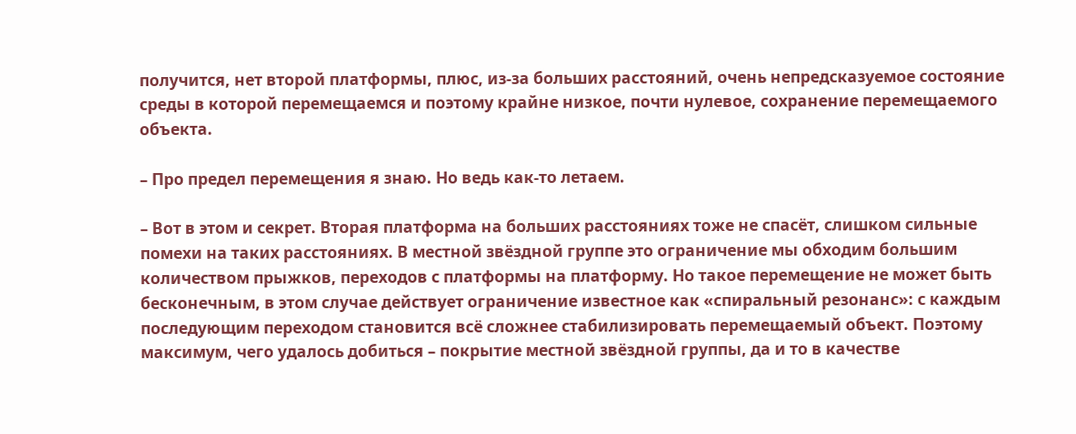получится, нет второй платформы, плюс, из-за больших расстояний, очень непредсказуемое состояние среды в которой перемещаемся и поэтому крайне низкое, почти нулевое, сохранение перемещаемого объекта.

– Про предел перемещения я знаю. Но ведь как-то летаем.

– Вот в этом и секрет. Вторая платформа на больших расстояниях тоже не спасёт, слишком сильные помехи на таких расстояниях. В местной звёздной группе это ограничение мы обходим большим количеством прыжков, переходов с платформы на платформу. Но такое перемещение не может быть бесконечным, в этом случае действует ограничение известное как «спиральный резонанс»: с каждым последующим переходом становится всё сложнее стабилизировать перемещаемый объект. Поэтому максимум, чего удалось добиться – покрытие местной звёздной группы, да и то в качестве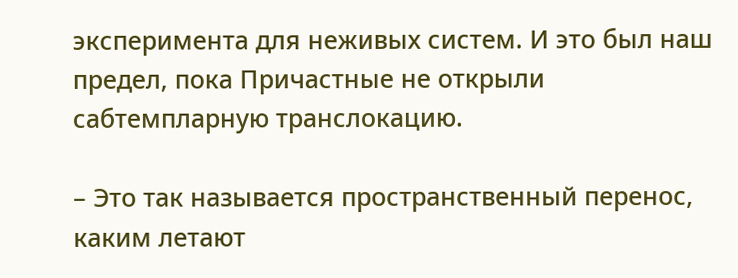эксперимента для неживых систем. И это был наш предел, пока Причастные не открыли сабтемпларную транслокацию.

– Это так называется пространственный перенос, каким летают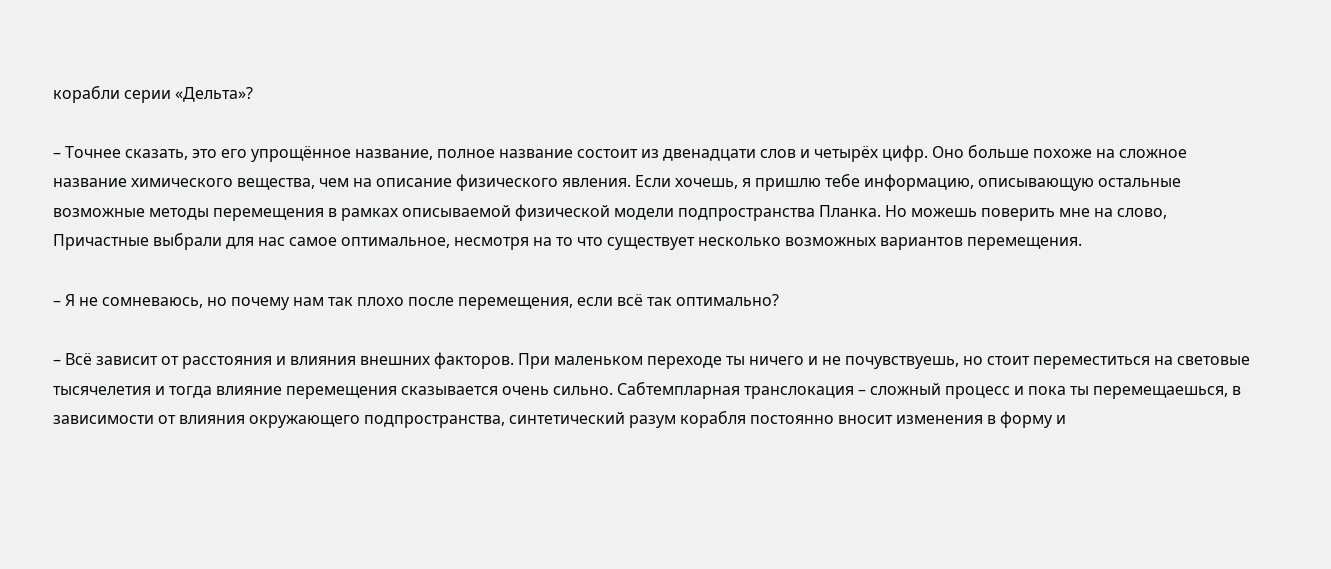корабли серии «Дельта»?

– Точнее сказать, это его упрощённое название, полное название состоит из двенадцати слов и четырёх цифр. Оно больше похоже на сложное название химического вещества, чем на описание физического явления. Если хочешь, я пришлю тебе информацию, описывающую остальные возможные методы перемещения в рамках описываемой физической модели подпространства Планка. Но можешь поверить мне на слово, Причастные выбрали для нас самое оптимальное, несмотря на то что существует несколько возможных вариантов перемещения.

– Я не сомневаюсь, но почему нам так плохо после перемещения, если всё так оптимально?

– Всё зависит от расстояния и влияния внешних факторов. При маленьком переходе ты ничего и не почувствуешь, но стоит переместиться на световые тысячелетия и тогда влияние перемещения сказывается очень сильно. Сабтемпларная транслокация – сложный процесс и пока ты перемещаешься, в зависимости от влияния окружающего подпространства, синтетический разум корабля постоянно вносит изменения в форму и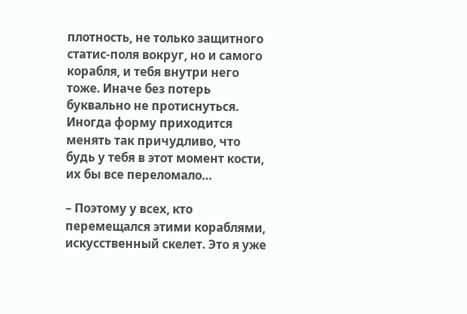плотность, не только защитного статис-поля вокруг, но и самого корабля, и тебя внутри него тоже. Иначе без потерь буквально не протиснуться. Иногда форму приходится менять так причудливо, что будь у тебя в этот момент кости, их бы все переломало…

– Поэтому у всех, кто перемещался этими кораблями, искусственный скелет. Это я уже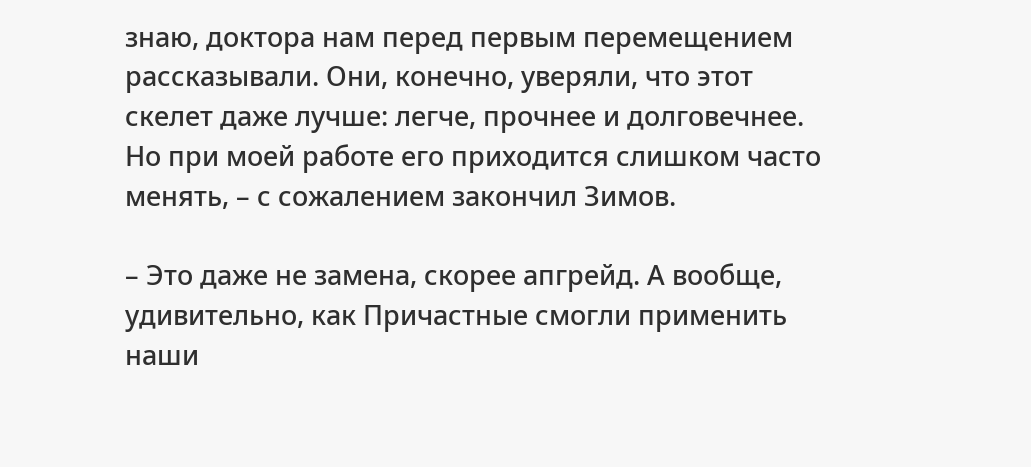знаю, доктора нам перед первым перемещением рассказывали. Они, конечно, уверяли, что этот скелет даже лучше: легче, прочнее и долговечнее. Но при моей работе его приходится слишком часто менять, – с сожалением закончил Зимов.

– Это даже не замена, скорее апгрейд. А вообще, удивительно, как Причастные смогли применить наши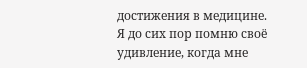достижения в медицине. Я до сих пор помню своё удивление, когда мне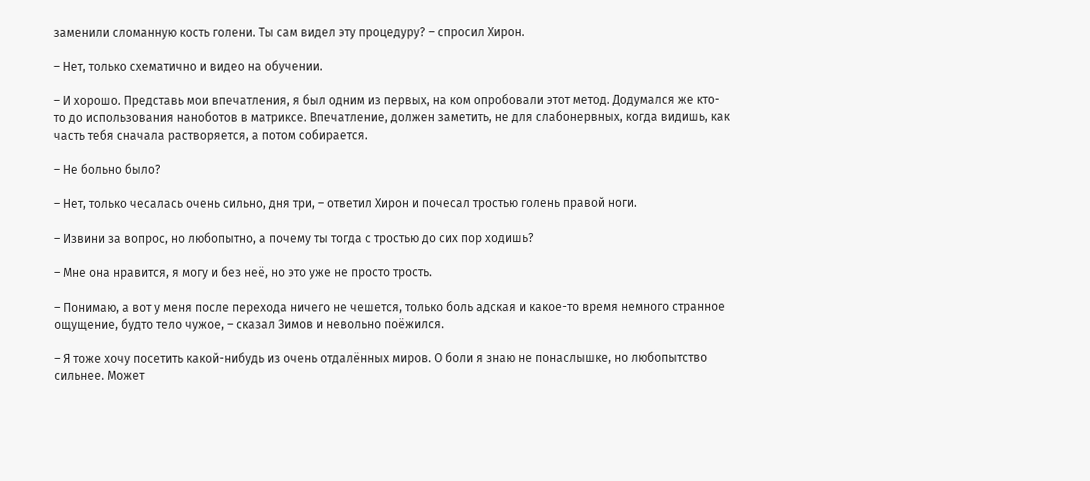заменили сломанную кость голени. Ты сам видел эту процедуру? – спросил Хирон.

– Нет, только схематично и видео на обучении.

– И хорошо. Представь мои впечатления, я был одним из первых, на ком опробовали этот метод. Додумался же кто-то до использования наноботов в матриксе. Впечатление, должен заметить, не для слабонервных, когда видишь, как часть тебя сначала растворяется, а потом собирается.

– Не больно было?

– Нет, только чесалась очень сильно, дня три, – ответил Хирон и почесал тростью голень правой ноги.

– Извини за вопрос, но любопытно, а почему ты тогда с тростью до сих пор ходишь?

– Мне она нравится, я могу и без неё, но это уже не просто трость.

– Понимаю, а вот у меня после перехода ничего не чешется, только боль адская и какое-то время немного странное ощущение, будто тело чужое, – сказал Зимов и невольно поёжился.

– Я тоже хочу посетить какой-нибудь из очень отдалённых миров. О боли я знаю не понаслышке, но любопытство сильнее. Может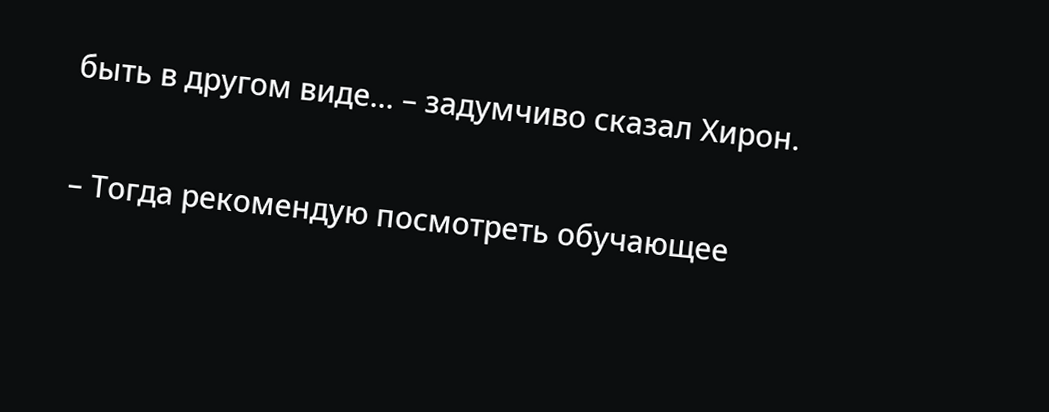быть в другом виде… – задумчиво сказал Хирон.

– Тогда рекомендую посмотреть обучающее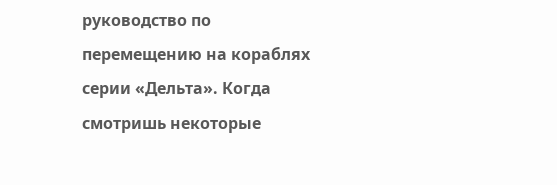руководство по перемещению на кораблях серии «Дельта». Когда смотришь некоторые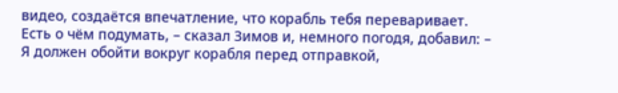видео, создаётся впечатление, что корабль тебя переваривает. Есть о чём подумать, – сказал Зимов и, немного погодя, добавил: – Я должен обойти вокруг корабля перед отправкой,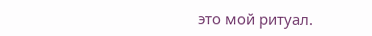это мой ритуал.